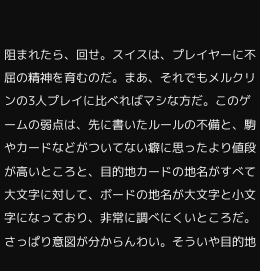阻まれたら、回せ。スイスは、プレイヤーに不屈の精神を育むのだ。まあ、それでもメルクリンの3人プレイに比べればマシな方だ。このゲームの弱点は、先に書いたルールの不備と、駒やカードなどがついてない癖に思ったより値段が高いところと、目的地カードの地名がすべて大文字に対して、ボードの地名が大文字と小文字になっており、非常に調べにくいところだ。さっぱり意図が分からんわい。そういや目的地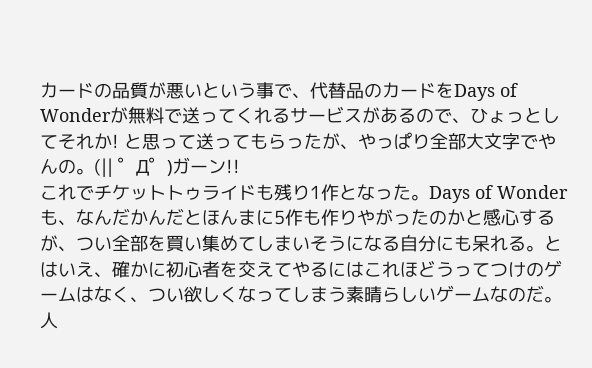カードの品質が悪いという事で、代替品のカードをDays of Wonderが無料で送ってくれるサービスがあるので、ひょっとしてそれか! と思って送ってもらったが、やっぱり全部大文字でやんの。(|| ゜Д゜)ガーン!!
これでチケットトゥライドも残り1作となった。Days of Wonderも、なんだかんだとほんまに5作も作りやがったのかと感心するが、つい全部を買い集めてしまいそうになる自分にも呆れる。とはいえ、確かに初心者を交えてやるにはこれほどうってつけのゲームはなく、つい欲しくなってしまう素晴らしいゲームなのだ。人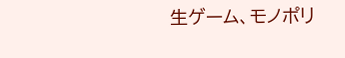生ゲーム、モノポリ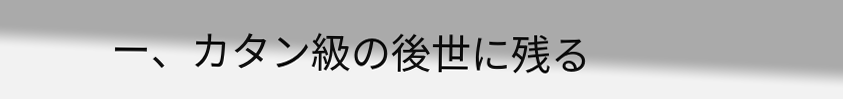ー、カタン級の後世に残る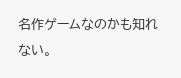名作ゲームなのかも知れない。